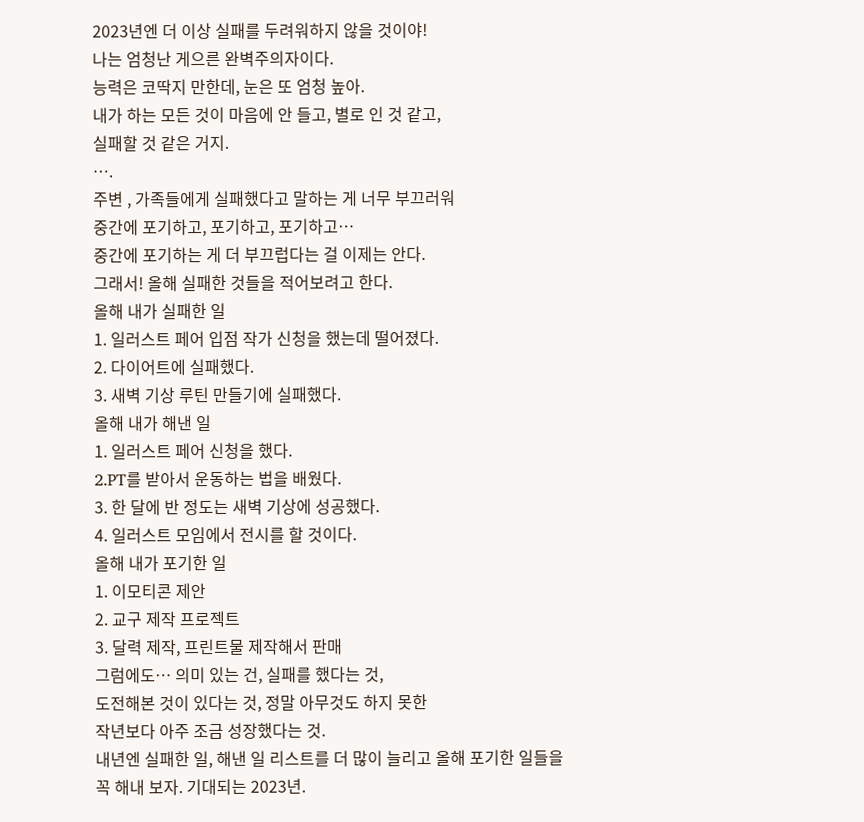2023년엔 더 이상 실패를 두려워하지 않을 것이야!
나는 엄청난 게으른 완벽주의자이다.
능력은 코딱지 만한데, 눈은 또 엄청 높아.
내가 하는 모든 것이 마음에 안 들고, 별로 인 것 같고,
실패할 것 같은 거지.
….
주변 , 가족들에게 실패했다고 말하는 게 너무 부끄러워
중간에 포기하고, 포기하고, 포기하고…
중간에 포기하는 게 더 부끄럽다는 걸 이제는 안다.
그래서! 올해 실패한 것들을 적어보려고 한다.
올해 내가 실패한 일
1. 일러스트 페어 입점 작가 신청을 했는데 떨어졌다.
2. 다이어트에 실패했다.
3. 새벽 기상 루틴 만들기에 실패했다.
올해 내가 해낸 일
1. 일러스트 페어 신청을 했다.
2.PT를 받아서 운동하는 법을 배웠다.
3. 한 달에 반 정도는 새벽 기상에 성공했다.
4. 일러스트 모임에서 전시를 할 것이다.
올해 내가 포기한 일
1. 이모티콘 제안
2. 교구 제작 프로젝트
3. 달력 제작, 프린트물 제작해서 판매
그럼에도… 의미 있는 건, 실패를 했다는 것,
도전해본 것이 있다는 것, 정말 아무것도 하지 못한
작년보다 아주 조금 성장했다는 것.
내년엔 실패한 일, 해낸 일 리스트를 더 많이 늘리고 올해 포기한 일들을
꼭 해내 보자. 기대되는 2023년.